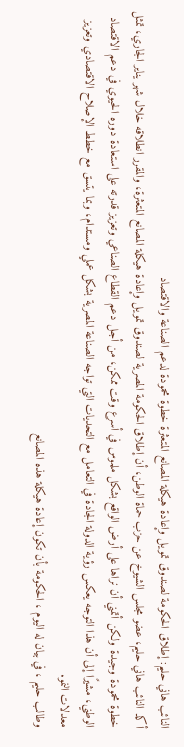النائب هاني حليم: إطلاق الحكومة لصندوق تمويل وإعادة هيكلة المصانع المتعثرة خطوة محمودة لدعم الصناعة والاقتصاد
أكد النائب هاني حليم، عضو مجلس الشيوخ عن حزب حماة الوطن، أن إطلاق الحكومة المصرية لصندوق تمويل وإعادة هيكلة المصانع المتعثرة، والمقرر انطلاقه خلال شهر يناير الجاري، تمثل خطوة محمودة وجيدة ولكن أتمني أن نراها على أرض الواقع بشكل ملموس في أسرع وقت ممكن، من أجل دعم القطاع الصناعي وتعزيز قدرته على استعادة دوره الحيوي في دعم الاقتصاد الوطني، مشيرًا إلى أن هذا التوجه يعكس رؤية الدولة الجادة في التعامل مع التحديات التي تواجه الصناعة المصرية بشكل عملي ومستدام، وبما يتسق مع خطط الإصلاح الاقتصادي وتعزيز معدلات النمو.
وطالب حليم ، في بيان له اليوم ، الحكومة بأن تكون إعادة هيكلة هذه المصانع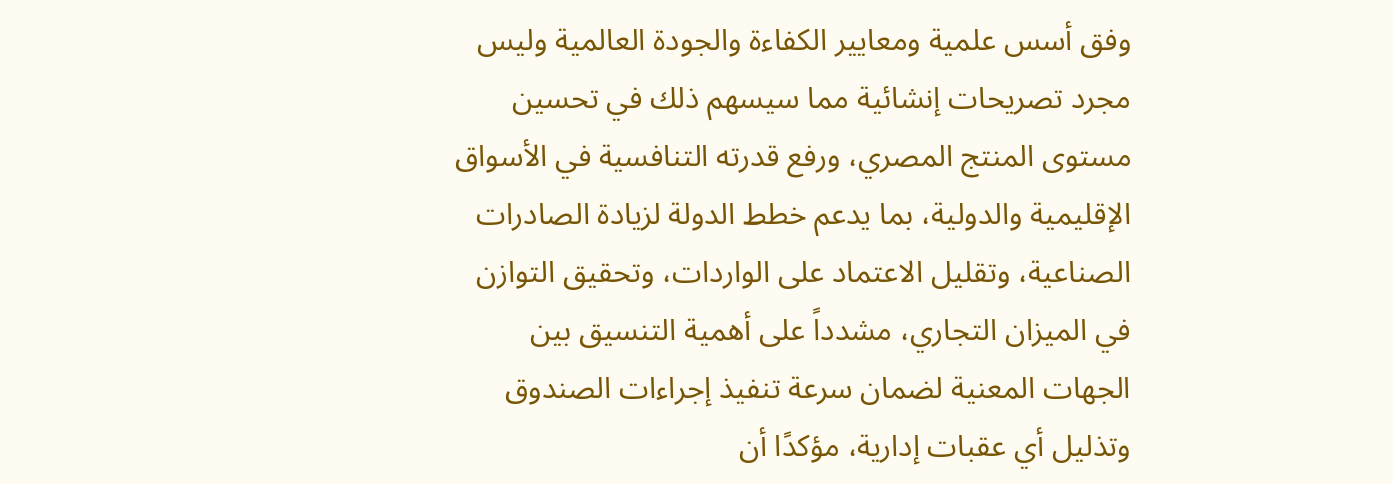وفق أسس علمية ومعايير الكفاءة والجودة العالمية وليس مجرد تصريحات إنشائية مما سيسهم ذلك في تحسين مستوى المنتج المصري، ورفع قدرته التنافسية في الأسواق الإقليمية والدولية، بما يدعم خطط الدولة لزيادة الصادرات الصناعية، وتقليل الاعتماد على الواردات، وتحقيق التوازن في الميزان التجاري، مشدداً على أهمية التنسيق بين الجهات المعنية لضمان سرعة تنفيذ إجراءات الصندوق وتذليل أي عقبات إدارية، مؤكدًا أن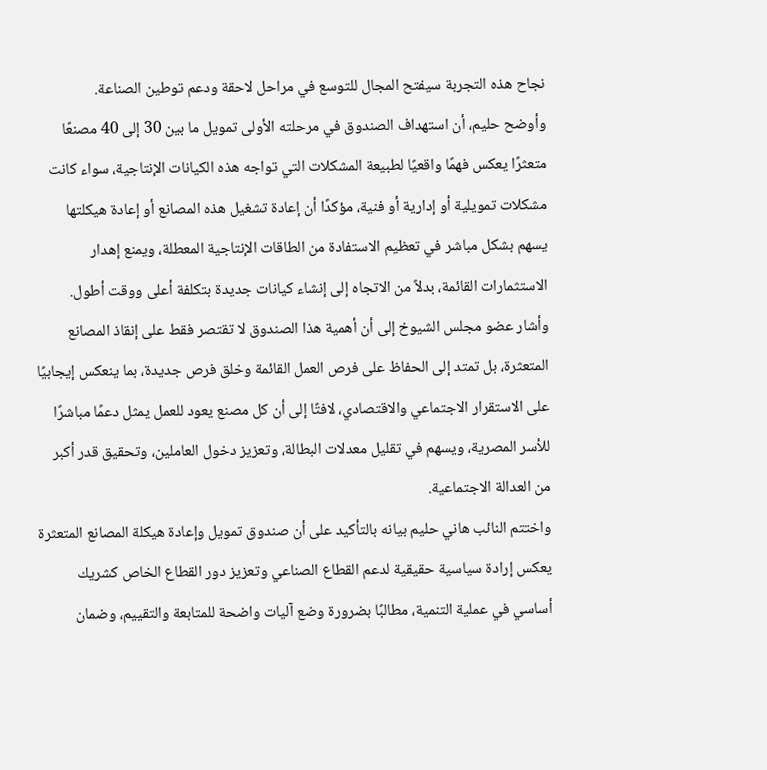نجاح هذه التجربة سيفتح المجال للتوسع في مراحل لاحقة ودعم توطين الصناعة.
وأوضح حليم، أن استهداف الصندوق في مرحلته الأولى تمويل ما بين 30 إلى 40 مصنعًا متعثرًا يعكس فهمًا واقعيًا لطبيعة المشكلات التي تواجه هذه الكيانات الإنتاجية، سواء كانت مشكلات تمويلية أو إدارية أو فنية، مؤكدًا أن إعادة تشغيل هذه المصانع أو إعادة هيكلتها يسهم بشكل مباشر في تعظيم الاستفادة من الطاقات الإنتاجية المعطلة، ويمنع إهدار الاستثمارات القائمة، بدلاً من الاتجاه إلى إنشاء كيانات جديدة بتكلفة أعلى ووقت أطول.
وأشار عضو مجلس الشيوخ إلى أن أهمية هذا الصندوق لا تقتصر فقط على إنقاذ المصانع المتعثرة، بل تمتد إلى الحفاظ على فرص العمل القائمة وخلق فرص جديدة، بما ينعكس إيجابيًا على الاستقرار الاجتماعي والاقتصادي، لافتًا إلى أن كل مصنع يعود للعمل يمثل دعمًا مباشرًا للأسر المصرية، ويسهم في تقليل معدلات البطالة، وتعزيز دخول العاملين، وتحقيق قدر أكبر من العدالة الاجتماعية.
واختتم النائب هاني حليم بيانه بالتأكيد على أن صندوق تمويل وإعادة هيكلة المصانع المتعثرة يعكس إرادة سياسية حقيقية لدعم القطاع الصناعي وتعزيز دور القطاع الخاص كشريك أساسي في عملية التنمية، مطالبًا بضرورة وضع آليات واضحة للمتابعة والتقييم، وضمان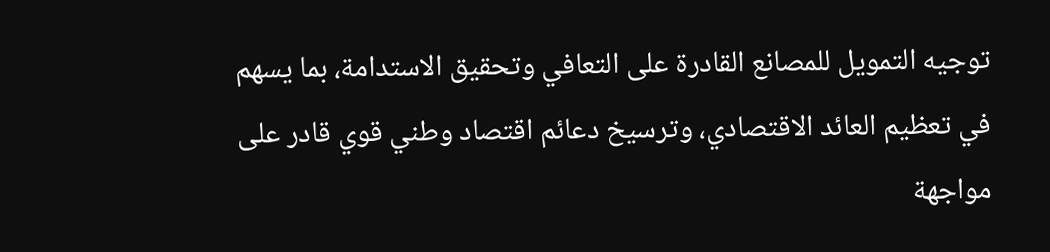توجيه التمويل للمصانع القادرة على التعافي وتحقيق الاستدامة، بما يسهم في تعظيم العائد الاقتصادي، وترسيخ دعائم اقتصاد وطني قوي قادر على مواجهة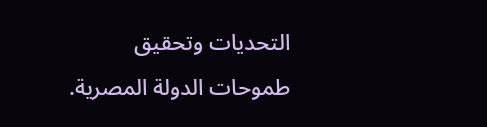التحديات وتحقيق طموحات الدولة المصرية.